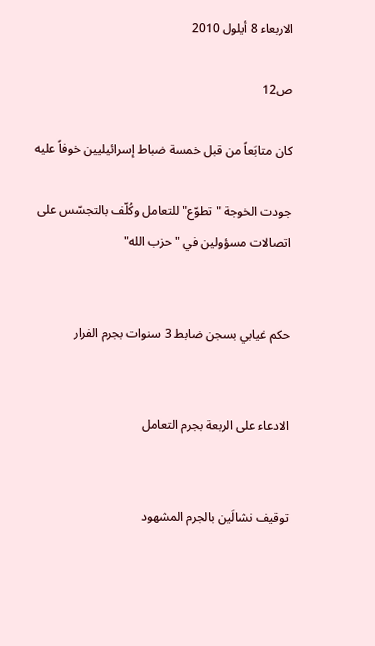الاربعاء 8 أيلول 2010

ص12

كان متابَعاً من قبل خمسة ضباط إسرائيليين خوفاً عليه

جودت الخوجة "تطوّع" للتعامل وكُلّف بالتجسّس على اتصالات مسؤولين في "حزب الله"


حكم غيابي بسجن ضابط 3 سنوات بجرم الفرار


الادعاء على الربعة بجرم التعامل


توقيف نشالَين بالجرم المشهود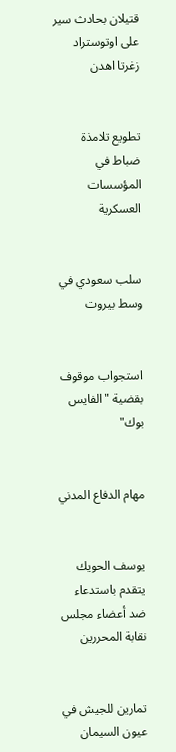قتيلان بحادث سير على اوتوستراد زغرتا اهدن


تطويع تلامذة ضباط في المؤسسات العسكرية


سلب سعودي في وسط بيروت


استجواب موقوف بقضية "الفايس بوك"


مهام الدفاع المدني


يوسف الحويك يتقدم باستدعاء ضد أعضاء مجلس نقابة المحررين


تمارين للجيش في عيون السيمان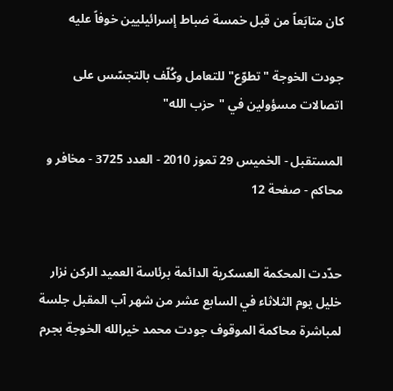كان متابَعاً من قبل خمسة ضباط إسرائيليين خوفاً عليه

جودت الخوجة "تطوّع" للتعامل وكُلّف بالتجسّس على اتصالات مسؤولين في "حزب الله"

المستقبل - الخميس 29 تموز 2010 - العدد 3725 - مخافر و محاكم - صفحة 12


حدّدت المحكمة العسكرية الدائمة برئاسة العميد الركن نزار خليل يوم الثلاثاء في السابع عشر من شهر آب المقبل جلسة لمباشرة محاكمة الموقوف جودت محمد خيرالله الخوجة بجرم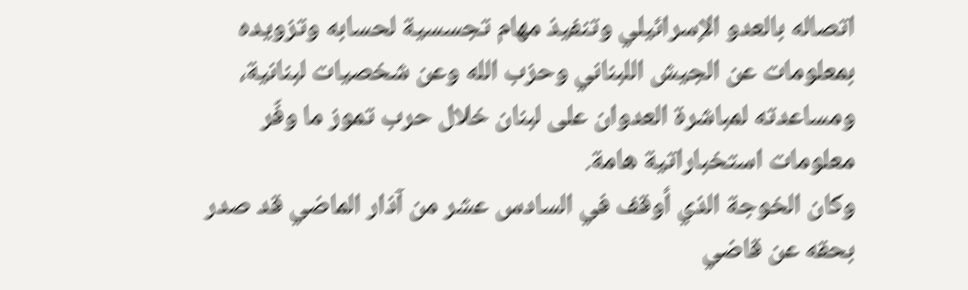اتصاله بالعدو الإسرائيلي وتنفيذ مهام تجسسية لحسابه وتزويده بمعلومات عن الجيش اللبناني وحزب الله وعن شخصيات لبنانية، ومساعدته لمباشرة العدوان على لبنان خلال حرب تموز ما وفّر معلومات استخباراتية هامة.
وكان الخوجة الذي أوقف في السادس عشر من آذار الماضي قد صدر بحقه عن قاضي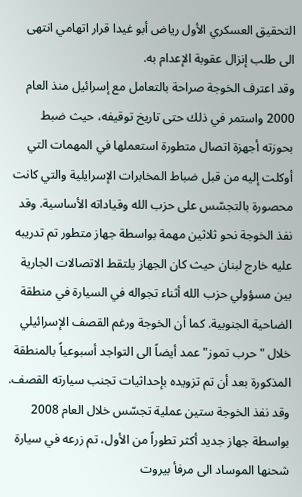التحقيق العسكري الأول رياض أبو غيدا قرار اتهامي انتهى الى طلب إنزال عقوبة الإعدام به.
وقد اعترف الخوجة صراحة بالتعامل مع إسرائيل منذ العام 2000 واستمر في ذلك حتى تاريخ توقيفه، حيث ضبط بحوزته أجهزة اتصال متطورة استعملها في المهمات التي أوكلت إليه من قبل ضباط المخابرات الإسرايلية والتي كانت محصورة بالتجسّس على حزب الله وقياداته الأساسية. وقد نفذ الخوجة نحو ثلاثين مهمة بواسطة جهاز متطور تم تدريبه عليه خارج لبنان حيث كان الجهاز يلتقط الاتصالات الجارية بين مسؤولي حزب الله أثناء تجواله في السيارة في منطقة الضاحية الجنوبية. كما أن الخوجة ورغم القصف الإسرائيلي خلال "حرب تموز" عمد أيضاً الى التواجد أسبوعياً بالمنطقة المذكورة بعد أن تم تزويده بإحداثيات تجنب سيارته القصف. وقد نفذ الخوجة ستين عملية تجسّس خلال العام 2008 بواسطة جهاز جديد أكثر تطوراً من الأول، تم زرعه في سيارة شحنها الموساد الى مرفأ بيروت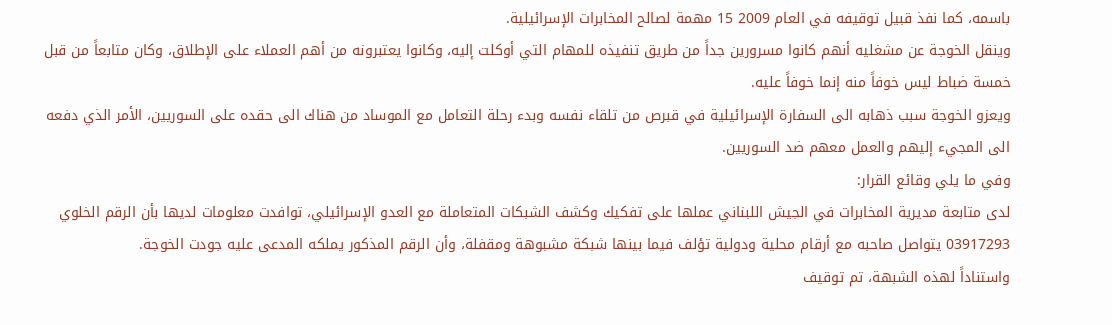باسمه، كما نفذ قبيل توقيفه في العام 2009 15 مهمة لصالح المخابرات الإسرائيلية.
وينقل الخوجة عن مشغليه أنهم كانوا مسرورين جداً من طريق تنفيذه للمهام التي أوكلت إليه، وكانوا يعتبرونه من أهم العملاء على الإطلاق، وكان متابعاً من قبل خمسة ضباط ليس خوفاً منه إنما خوفاً عليه.
ويعزو الخوجة سبب ذهابه الى السفارة الإسرائيلية في قبرص من تلقاء نفسه وبدء رحلة التعامل مع الموساد من هناك الى حقده على السوريين، الأمر الذي دفعه الى المجيء إليهم والعمل معهم ضد السوريين.
وفي ما يلي وقائع القرار:
لدى متابعة مديرية المخابرات في الجيش اللبناني عملها على تفكيك وكشف الشبكات المتعاملة مع العدو الإسرائيلي، توافدت معلومات لديها بأن الرقم الخلوي 03917293 يتواصل صاحبه مع أرقام محلية ودولية تؤلف فيما بينها شبكة مشبوهة ومقفلة، وأن الرقم المذكور يملكه المدعى عليه جودت الخوجة.
واستناداً لهذه الشبهة، تم توقيف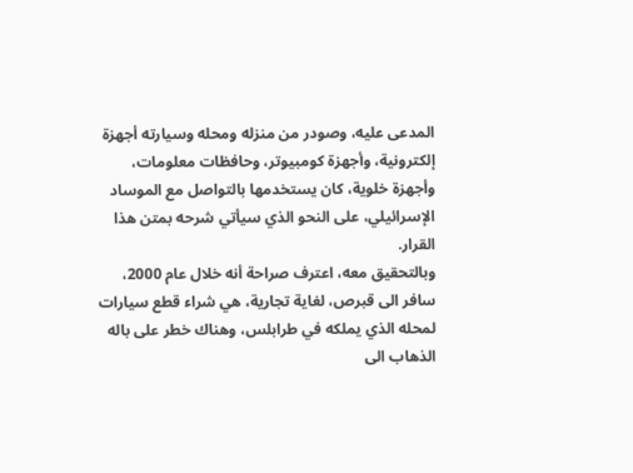المدعى عليه، وصودر من منزله ومحله وسيارته أجهزة إلكترونية، وأجهزة كومبيوتر، وحافظات معلومات، وأجهزة خلوية، كان يستخدمها بالتواصل مع الموساد الإسرائيلي، على النحو الذي سيأتي شرحه بمتن هذا القرار.
وبالتحقيق معه، اعترف صراحة أنه خلال عام 2000، سافر الى قبرص، لغاية تجارية، هي شراء قطع سيارات لمحله الذي يملكه في طرابلس، وهناك خطر على باله الذهاب الى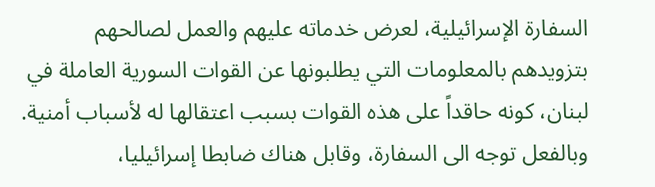السفارة الإسرائيلية، لعرض خدماته عليهم والعمل لصالحهم بتزويدهم بالمعلومات التي يطلبونها عن القوات السورية العاملة في لبنان، كونه حاقداً على هذه القوات بسبب اعتقالها له لأسباب أمنية.
وبالفعل توجه الى السفارة، وقابل هناك ضابطا إسرائيليا،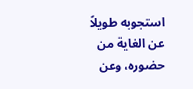استجوبه طويلاً عن الغاية من حضوره، وعن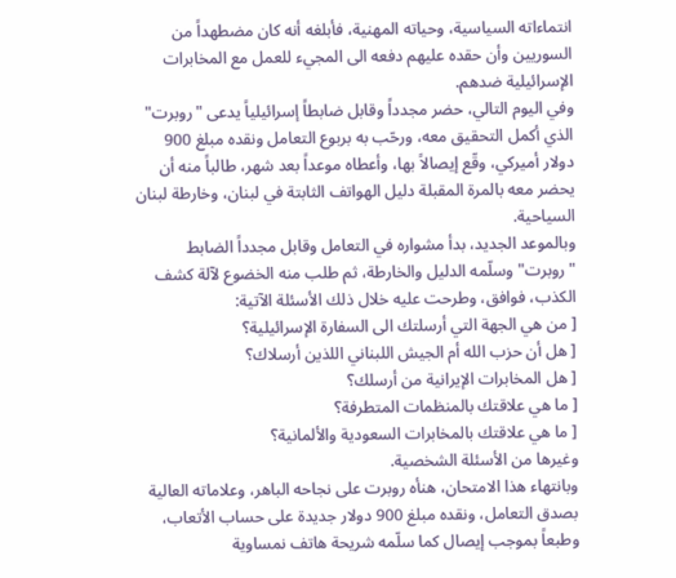انتماءاته السياسية، وحياته المهنية، فأبلغه أنه كان مضطهداً من السوريين وأن حقده عليهم دفعه الى المجيء للعمل مع المخابرات الإسرائيلية ضدهم.
وفي اليوم التالي، حضر مجدداً وقابل ضابطاً إسرائيلياً يدعى "روبرت" الذي أكمل التحقيق معه، ورحّب به بربوع التعامل ونقده مبلغ 900 دولار أميركي، وقّع إيصالاً بها، وأعطاه موعداً بعد شهر، طالباً منه أن يحضر معه بالمرة المقبلة دليل الهواتف الثابتة في لبنان، وخارطة لبنان السياحية.
وبالموعد الجديد، بدأ مشواره في التعامل وقابل مجدداً الضابط "روبرت" وسلّمه الدليل والخارطة، ثم طلب منه الخضوع لآلة كشف الكذب، فوافق، وطرحت عليه خلال ذلك الأسئلة الآتية:
[ من هي الجهة التي أرسلتك الى السفارة الإسرائيلية؟
[ هل أن حزب الله أم الجيش اللبناني اللذين أرسلاك؟
[ هل المخابرات الإيرانية من أرسلك؟
[ ما هي علاقتك بالمنظمات المتطرفة؟
[ ما هي علاقتك بالمخابرات السعودية والألمانية؟
وغيرها من الأسئلة الشخصية.
وبانتهاء هذا الامتحان، هنأه روبرت على نجاحه الباهر، وعلاماته العالية بصدق التعامل، ونقده مبلغ 900 دولار جديدة على حساب الأتعاب، وطبعاً بموجب إيصال كما سلّمه شريحة هاتف نمساوية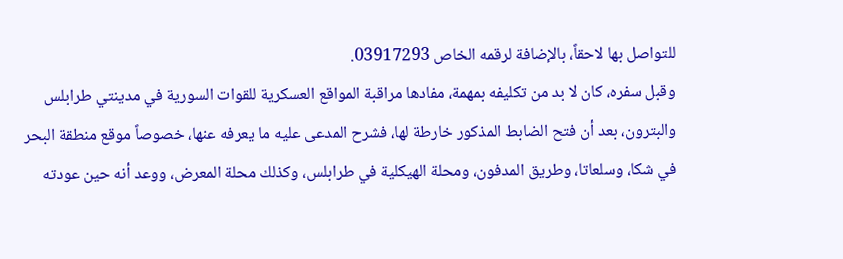للتواصل بها لاحقاً، بالإضافة لرقمه الخاص 03917293.
وقبل سفره، كان لا بد من تكليفه بمهمة، مفادها مراقبة المواقع العسكرية للقوات السورية في مدينتي طرابلس والبترون، بعد أن فتح الضابط المذكور خارطة لها، فشرح المدعى عليه ما يعرفه عنها، خصوصاً موقع منطقة البحر في شكا، وسلعاتا، وطريق المدفون، ومحلة الهيكلية في طرابلس، وكذلك محلة المعرض، ووعد أنه حين عودته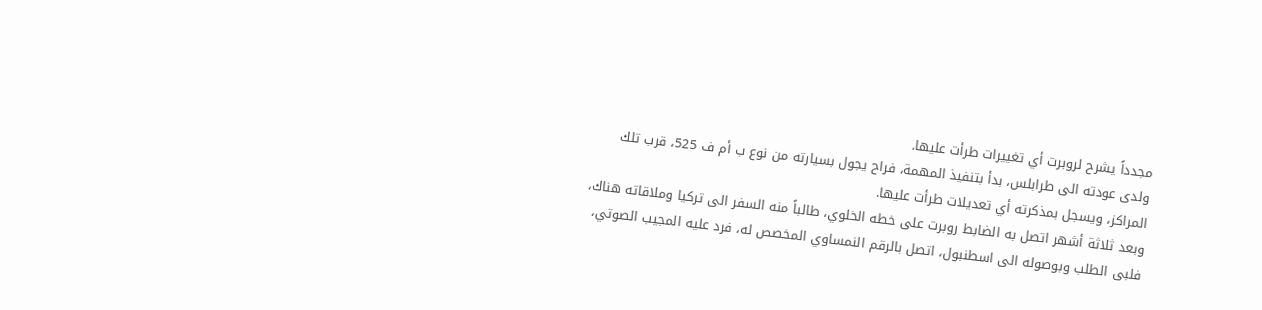مجدداً يشرح لروبرت أي تغييرات طرأت عليها.
ولدى عودته الى طرابلس، بدأ بتنفيذ المهمة، فراح يجول بسيارته من نوع ب أم ف 525، قرب تلك المراكز، ويسجل بمذكرته أي تعديلات طرأت عليها.
وبعد ثلاثة أشهر اتصل به الضابط روبرت على خطه الخلوي، طالباً منه السفر الى تركيا وملاقاته هناك، فلبى الطلب وبوصوله الى اسطنبول، اتصل بالرقم النمساوي المخصص له، فرد عليه المجيب الصوتي،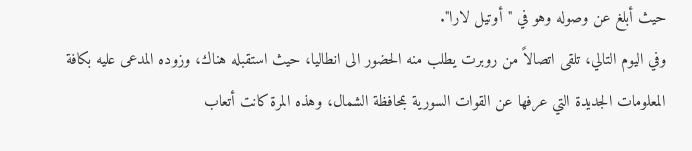حيث أبلغ عن وصوله وهو في "أوتيل لارا".
وفي اليوم التالي، تلقى اتصالاً من روبرت يطلب منه الحضور الى انطاليا، حيث استقبله هناك، وزوده المدعى عليه بكافة المعلومات الجديدة التي عرفها عن القوات السورية بمحافظة الشمال، وهذه المرة كانت أتعاب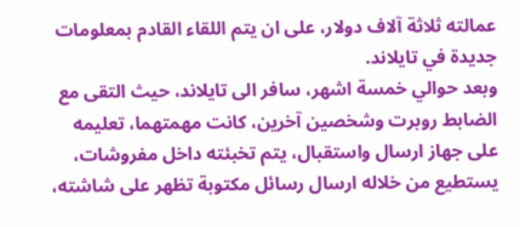عمالته ثلاثة آلاف دولار، على ان يتم اللقاء القادم بمعلومات جديدة في تايلاند.
وبعد حوالي خمسة اشهر، سافر الى تايلاند، حيث التقى مع الضابط روبرت وشخصين آخرين، كانت مهمتهما، تعليمه على جهاز ارسال واستقبال، يتم تخبئته داخل مفروشات، يستطيع من خلاله ارسال رسائل مكتوبة تظهر على شاشته،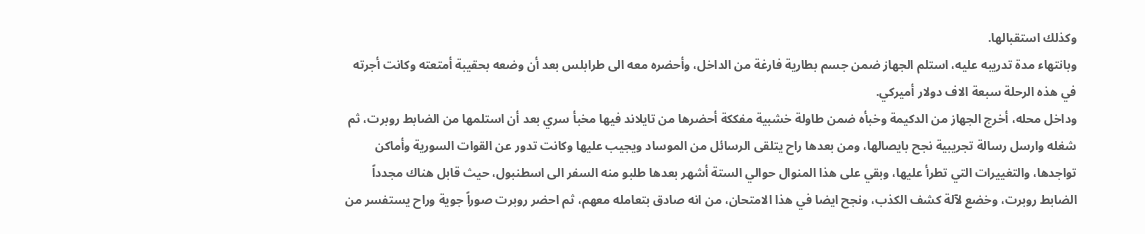وكذلك استقبالها.
وبانتهاء مدة تدريبه عليه، استلم الجهاز ضمن جسم بطارية فارغة من الداخل، وأحضره معه الى طرابلس بعد أن وضعه بحقيبة أمتعته وكانت أجرته في هذه الرحلة سبعة الاف دولار أميركي.
وداخل محله، أخرج الجهاز من الدكيمة وخبأه ضمن طاولة خشبية مفككة أحضرها من تايلاند فيها مخبأ سري بعد أن استلمها من الضابط روبرت، ثم شغله وارسل رسالة تجريبية نجح بايصالها، ومن بعدها راح يتلقى الرسائل من الموساد ويجيب عليها وكانت تدور عن القوات السورية وأماكن تواجدها، والتغييرات التي تطرأ عليها، وبقي على هذا المنوال حوالي الستة أشهر بعدها طلبو منه السفر الى اسطنبول، حيث قابل هناك مجدداً الضابط روبرت، وخضع لآلة كشف الكذب، ونجح ايضا في هذا الامتحان، من انه صادق بتعامله معهم، ثم احضر روبرت صوراً جوية وراح يستفسر من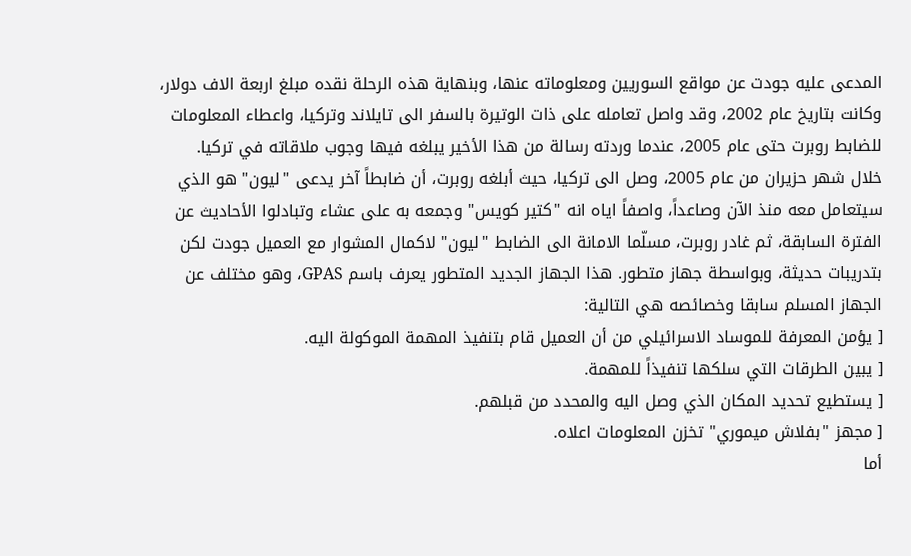المدعى عليه جودت عن مواقع السوريين ومعلوماته عنها، وبنهاية هذه الرحلة نقده مبلغ اربعة الاف دولار، وكانت بتاريخ عام 2002، وقد واصل تعامله على ذات الوتيرة بالسفر الى تايلاند وتركيا، واعطاء المعلومات للضابط روبرت حتى عام 2005، عندما وردته رسالة من هذا الأخير يبلغه فيها وجوب ملاقاته في تركيا.
خلال شهر حزيران من عام 2005، وصل الى تركيا، حيث أبلغه روبرت، أن ضابطاً آخر يدعى "ليون" هو الذي سيتعامل معه منذ الآن وصاعداً، واصفاً اياه انه "كتير كويس" وجمعه به على عشاء وتبادلوا الأحاديث عن الفترة السابقة، ثم غادر روبرت، مسلّما الامانة الى الضابط "ليون" لاكمال المشوار مع العميل جودت لكن بتدريبات حديثة، وبواسطة جهاز متطور. هذا الجهاز الجديد المتطور يعرف باسم GPAS، وهو مختلف عن الجهاز المسلم سابقا وخصائصه هي التالية:
[ يؤمن المعرفة للموساد الاسرائيلي من أن العميل قام بتنفيذ المهمة الموكولة اليه.
[ يبين الطرقات التي سلكها تنفيذاً للمهمة.
[ يستطيع تحديد المكان الذي وصل اليه والمحدد من قبلهم.
[ مجهز "بفلاش ميموري" تخزن المعلومات اعلاه.
أما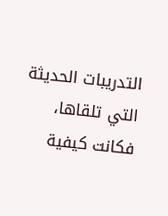التدريبات الحديثة التي تلقاها، فكانت كيفية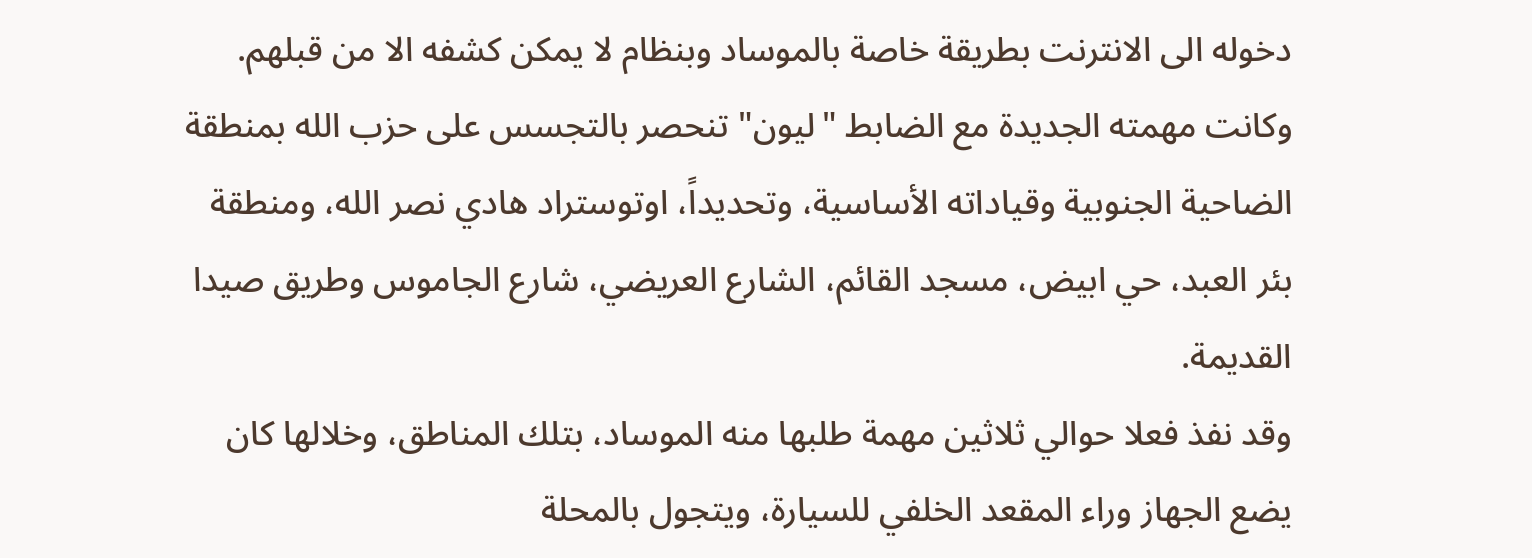دخوله الى الانترنت بطريقة خاصة بالموساد وبنظام لا يمكن كشفه الا من قبلهم.
وكانت مهمته الجديدة مع الضابط "ليون" تنحصر بالتجسس على حزب الله بمنطقة الضاحية الجنوبية وقياداته الأساسية، وتحديداً، اوتوستراد هادي نصر الله، ومنطقة بئر العبد، حي ابيض، مسجد القائم، الشارع العريضي، شارع الجاموس وطريق صيدا القديمة.
وقد نفذ فعلا حوالي ثلاثين مهمة طلبها منه الموساد، بتلك المناطق، وخلالها كان يضع الجهاز وراء المقعد الخلفي للسيارة، ويتجول بالمحلة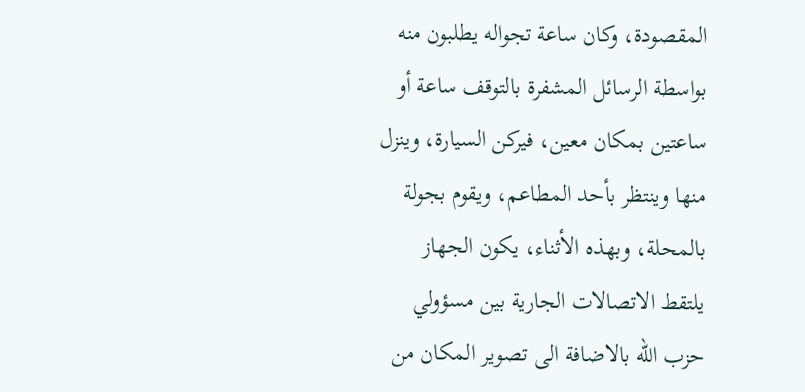المقصودة، وكان ساعة تجواله يطلبون منه بواسطة الرسائل المشفرة بالتوقف ساعة أو ساعتين بمكان معين، فيركن السيارة، وينزل منها وينتظر بأحد المطاعم، ويقوم بجولة بالمحلة، وبهذه الأثناء، يكون الجهاز يلتقط الاتصالات الجارية بين مسؤولي حزب الله بالاضافة الى تصوير المكان من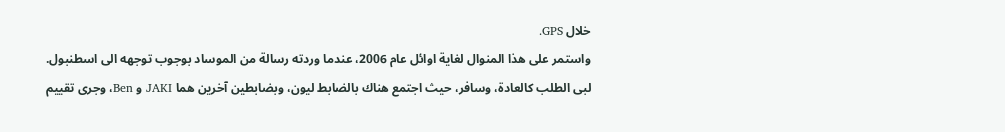خلال GPS.
واستمر على هذا المنوال لغاية اوائل عام 2006، عندما وردته رسالة من الموساد بوجوب توجهه الى اسطنبول.
لبى الطلب كالعادة، وسافر، حيث اجتمع هناك بالضابط ليون، وبضابطين آخرين هما JAKI و Ben، وجرى تقييم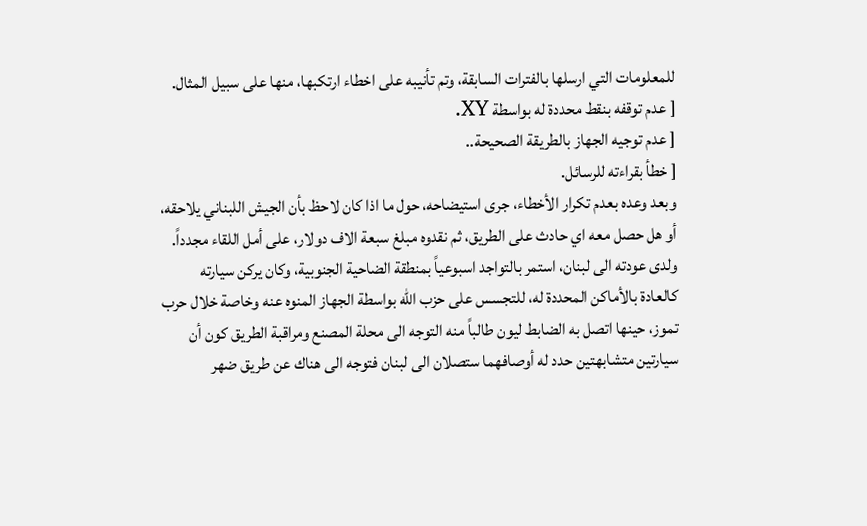للمعلومات التي ارسلها بالفترات السابقة، وتم تأنيبه على اخطاء ارتكبها، منها على سبيل المثال.
[ عدم توقفه بنقط محددة له بواسطة XY.
[ عدم توجيه الجهاز بالطريقة الصحيحة..
[ خطأ بقراءته للرسائل.
وبعد وعده بعدم تكرار الأخطاء، جرى استيضاحه، حول ما اذا كان لاحظ بأن الجيش اللبناني يلاحقه، أو هل حصل معه اي حادث على الطريق، ثم نقدوه مبلغ سبعة الاف دولار، على أمل اللقاء مجدداً.
ولدى عودته الى لبنان، استمر بالتواجد اسبوعياً بمنطقة الضاحية الجنوبية، وكان يركن سيارته كالعادة بالأماكن المحددة له، للتجسس على حزب الله بواسطة الجهاز المنوه عنه وخاصة خلال حرب تموز، حينها اتصل به الضابط ليون طالباً منه التوجه الى محلة المصنع ومراقبة الطريق كون أن سيارتين متشابهتين حدد له أوصافهما ستصلان الى لبنان فتوجه الى هناك عن طريق ضهر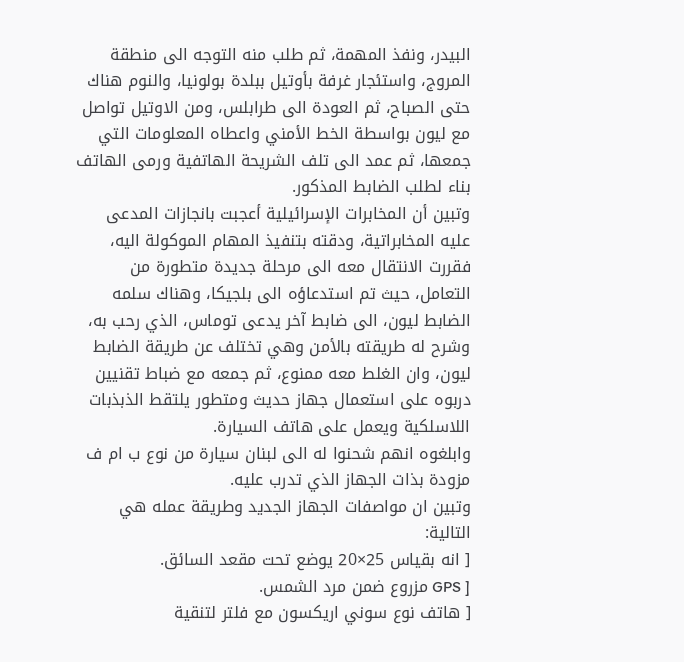البيدر، ونفذ المهمة، ثم طلب منه التوجه الى منطقة المروج، واستئجار غرفة بأوتيل ببلدة بولونيا، والنوم هناك حتى الصباح، ثم العودة الى طرابلس، ومن الاوتيل تواصل مع ليون بواسطة الخط الأمني واعطاه المعلومات التي جمعها، ثم عمد الى تلف الشريحة الهاتفية ورمى الهاتف بناء لطلب الضابط المذكور.
وتبين أن المخابرات الإسرائيلية أعجبت بانجازات المدعى عليه المخابراتية، ودقته بتنفيذ المهام الموكولة اليه، فقررت الانتقال معه الى مرحلة جديدة متطورة من التعامل، حيث تم استدعاؤه الى بلجيكا، وهناك سلمه الضابط ليون، الى ضابط آخر يدعى توماس، الذي رحب به، وشرح له طريقته بالأمن وهي تختلف عن طريقة الضابط ليون، وان الغلط معه ممنوع، ثم جمعه مع ضباط تقنيين دربوه على استعمال جهاز حديث ومتطور يلتقط الذبذبات اللاسلكية ويعمل على هاتف السيارة.
وابلغوه انهم شحنوا له الى لبنان سيارة من نوع ب ام ف مزودة بذات الجهاز الذي تدرب عليه.
وتبين ان مواصفات الجهاز الجديد وطريقة عمله هي التالية:
[ انه بقياس 25×20 يوضع تحت مقعد السائق.
[ GPS مزروع ضمن مرد الشمس.
[ هاتف نوع سوني اريكسون مع فلتر لتنقية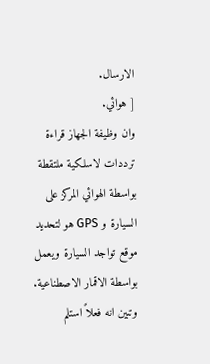الارسال.
[ هوائي.
وان وظيفة الجهاز قراءة ترددات لاسلكية ملتقطة بواسطة الهوائي المركز على السيارة و GPS هو لتحديد موقع تواجد السيارة ويعمل بواسطة الاقمار الاصطناعية.
وتبين انه فعلاً استلم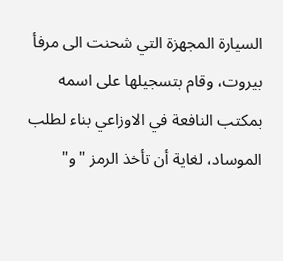السيارة المجهزة التي شحنت الى مرفأ بيروت، وقام بتسجيلها على اسمه بمكتب النافعة في الاوزاعي بناء لطلب الموساد، لغاية أن تأخذ الرمز "و"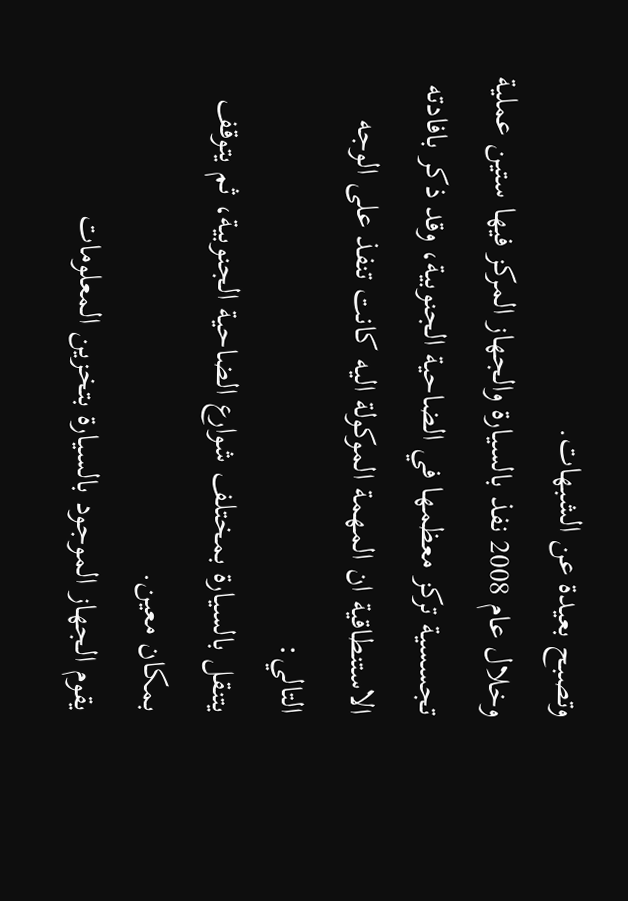وتصبح بعيدة عن الشبهات.
وخلال عام 2008 نفذ بالسيارة والجهاز المركز فيها ستين عملية تجسسية تركز معظمها في الضاحية الجنوبية، وقد ذكر بافادته الاستنطاقية ان المهمة الموكولة اليه كانت تنفذ على الوجه التالي:
يتنقل بالسيارة بمختلف شوارع الضاحية الجنوبية، ثم يتوقف بمكان معين.
يقوم الجهاز الموجود بالسيارة بتخزين المعلومات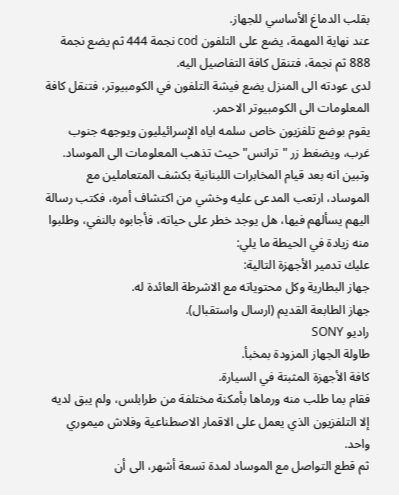بقلب الدماغ الأساسي للجهاز.
عند نهاية المهمة، يضع على التلفون cod نجمة 444 ثم يضع نجمة 888 ثم نجمة، فتنقل كافة التفاصيل اليه.
لدى عودته الى المنزل يضع فيشة التلفون في الكومبيوتر، فتنقل كافة المعلومات الى الكومبيوتر الاحمر.
يقوم بوضع تلفزيون خاص سلمه اياه الإسرائيليون ويوجهه جنوب غرب، ويضغط زر "ترانس" حيث تذهب المعلومات الى الموساد.
وتبين انه بعد قيام المخابرات اللبنانية بكشف المتعاملين مع الموساد، ارتعب المدعى عليه وخشي من اكتشاف أمره، فكتب رسالة اليهم يسألهم فيها، هل يوجد خطر على حياته، فأجابوه بالنفي، وطلبوا منه زيادة في الحيطة ما يلي:
عليك تدمير الأجهزة التالية:
جهاز البطارية وكل محتوياته مع الاشرطة العائدة له.
جهاز الطابعة القديم (ارسال واستقبال).
راديو SONY
طاولة الجهاز المزودة بمخبأ.
كافة الأجهزة المثبتة في السيارة.
فقام بما طلب منه ورماها بأمكنة مختلفة من طرابلس، ولم يبق لديه إلا التلفزيون الذي يعمل على الاقمار الاصطناعية وفلاش ميموري واحد.
ثم قطع التواصل مع الموساد لمدة تسعة أشهر، الى أن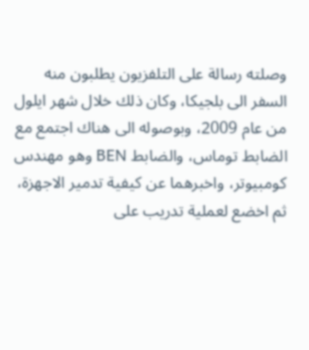وصلته رسالة على التلفزيون يطلبون منه السفر الى بلجيكا، وكان ذلك خلال شهر ايلول من عام 2009، وبوصوله الى هناك اجتمع مع الضابط توماس، والضابط BEN وهو مهندس كومبيوتر، واخبرهما عن كيفية تدمير الاجهزة، ثم اخضع لعملية تدريب على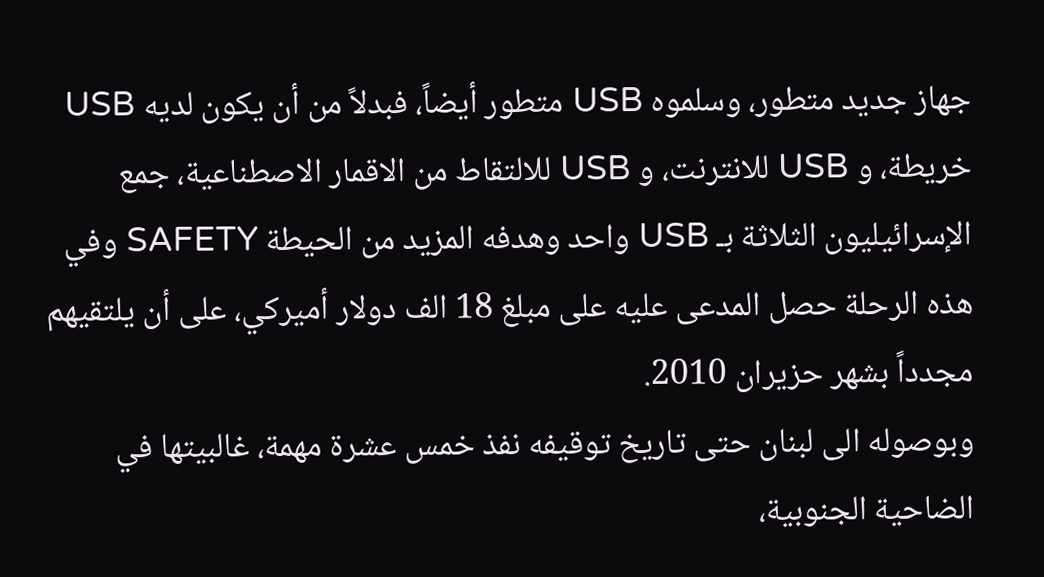جهاز جديد متطور، وسلموه USB متطور أيضاً، فبدلاً من أن يكون لديه USB خريطة، و USB للانترنت، و USB للالتقاط من الاقمار الاصطناعية، جمع الإسرائيليون الثلاثة بـ USB واحد وهدفه المزيد من الحيطة SAFETY وفي هذه الرحلة حصل المدعى عليه على مبلغ 18 الف دولار أميركي، على أن يلتقيهم مجدداً بشهر حزيران 2010.
وبوصوله الى لبنان حتى تاريخ توقيفه نفذ خمس عشرة مهمة، غالبيتها في الضاحية الجنوبية،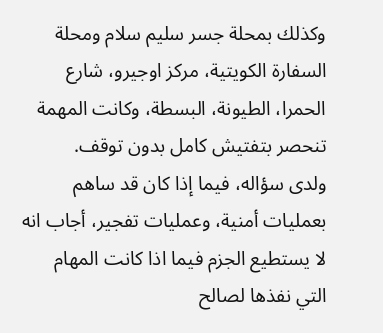وكذلك بمحلة جسر سليم سلام ومحلة السفارة الكويتية، مركز اوجيرو، شارع الحمرا، الطيونة، البسطة، وكانت المهمة تنحصر بتفتيش كامل بدون توقف.
ولدى سؤاله، فيما إذا كان قد ساهم بعمليات أمنية، وعمليات تفجير، أجاب انه لا يستطيع الجزم فيما اذا كانت المهام التي نفذها لصالح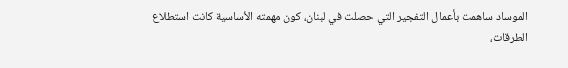الموساد ساهمت بأعمال التفجير التي حصلت في لبنان، كون مهمته الأساسية كانت استطلاع الطرقات،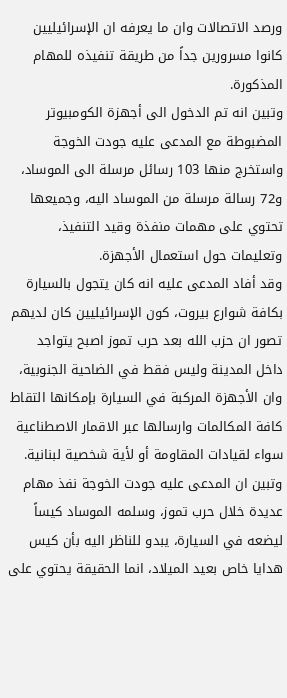ورصد الاتصالات وان ما يعرفه ان الإسرائيليين كانوا مسرورين جداً من طريقة تنفيذه للمهام المذكورة.
وتبين انه تم الدخول الى أجهزة الكومبيوتر المضبوطة مع المدعى عليه جودت الخوجة واستخرج منها 103 رسائل مرسلة الى الموساد، و72 رسالة مرسلة من الموساد اليه، وجميعها تحتوي على مهمات منفذة وقيد التنفيذ، وتعليمات حول استعمال الأجهزة.
وقد أفاد المدعى عليه انه كان يتجول بالسيارة بكافة شوارع بيروت، كون الإسرائيليين كان لديهم تصور ان حزب الله بعد حرب تموز اصبح يتواجد داخل المدينة وليس فقط في الضاحية الجنوبية، وان الأجهزة المركبة في السيارة بإمكانها التقاط كافة المكالمات وارسالها عبر الاقمار الاصطناعية سواء لقيادات المقاومة أو لأية شخصية لبنانية.
وتبين ان المدعى عليه جودت الخوجة نفذ مهام عديدة خلال حرب تموز، وسلمه الموساد كيساً ليضعه في السيارة، يبدو للناظر اليه بأن كيس هدايا خاص بعيد الميلاد، انما الحقيقة يحتوي على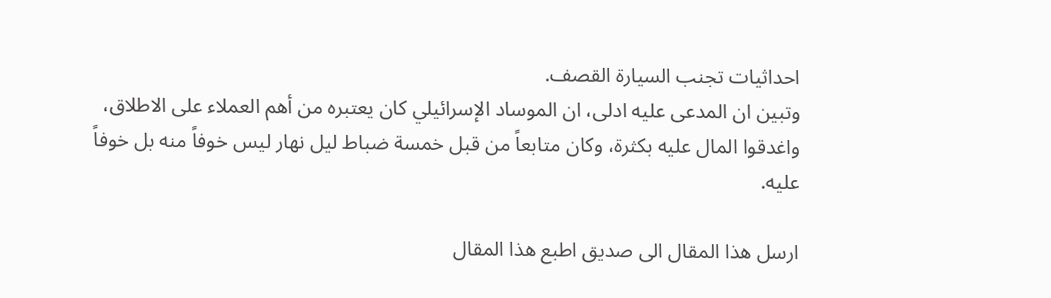احداثيات تجنب السيارة القصف.
وتبين ان المدعى عليه ادلى، ان الموساد الإسرائيلي كان يعتبره من أهم العملاء على الاطلاق، واغدقوا المال عليه بكثرة، وكان متابعاً من قبل خمسة ضباط ليل نهار ليس خوفاً منه بل خوفاً عليه.

ارسل هذا المقال الى صديق اطبع هذا المقال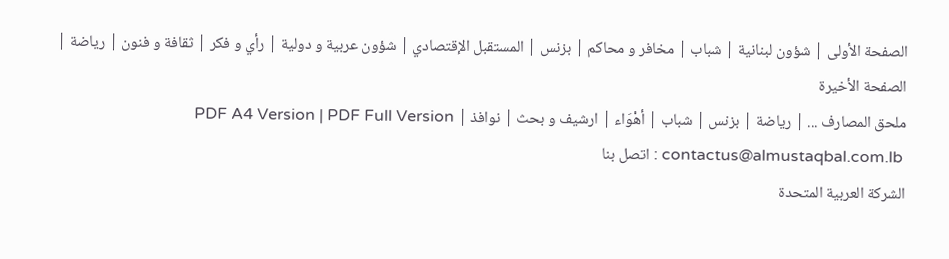الصفحة الأولى | شؤون لبنانية | شباب | مخافر و محاكم | بزنس | المستقبل الإقتصادي | شؤون عربية و دولية | رأي و فكر | ثقافة و فنون | رياضة | الصفحة الأخيرة
ملحق المصارف ... | رياضة | بزنس | شباب | أهْوَاء | ارشيف و بحث | نوافذ | PDF A4 Version | PDF Full Version
 contactus@almustaqbal.com.lb : اتصل بنا
الشركة العربية المتحدة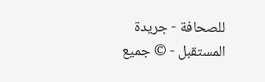للصحافة - جريدة المستقبل - © جميع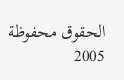الحقوق محفوظة 2005